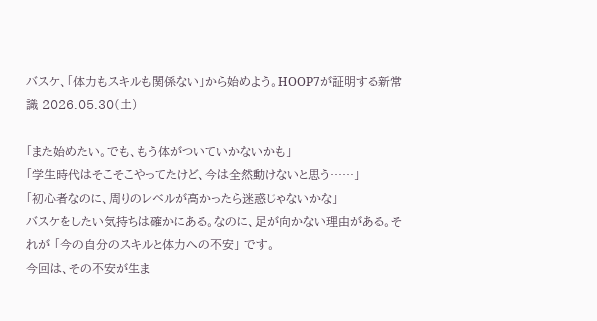バスケ、「体力もスキルも関係ない」から始めよう。HOOP7が証明する新常識 2026.05.30(土)

「また始めたい。でも、もう体がついていかないかも」
「学生時代はそこそこやってたけど、今は全然動けないと思う……」
「初心者なのに、周りのレベルが高かったら迷惑じゃないかな」
バスケをしたい気持ちは確かにある。なのに、足が向かない理由がある。それが 「今の自分のスキルと体力への不安」 です。
今回は、その不安が生ま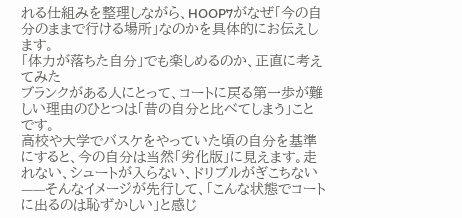れる仕組みを整理しながら、HOOP7がなぜ「今の自分のままで行ける場所」なのかを具体的にお伝えします。
「体力が落ちた自分」でも楽しめるのか、正直に考えてみた
ブランクがある人にとって、コートに戻る第一歩が難しい理由のひとつは「昔の自分と比べてしまう」ことです。
高校や大学でバスケをやっていた頃の自分を基準にすると、今の自分は当然「劣化版」に見えます。走れない、シュートが入らない、ドリブルがぎこちない——そんなイメージが先行して、「こんな状態でコートに出るのは恥ずかしい」と感じ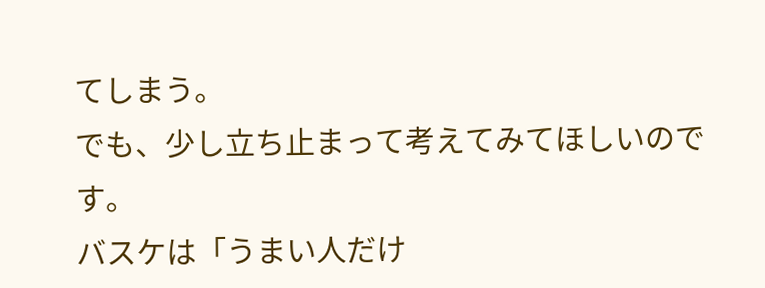てしまう。
でも、少し立ち止まって考えてみてほしいのです。
バスケは「うまい人だけ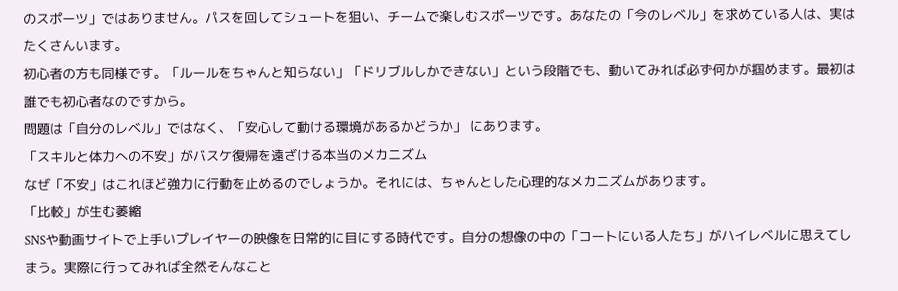のスポーツ」ではありません。パスを回してシュートを狙い、チームで楽しむスポーツです。あなたの「今のレベル」を求めている人は、実はたくさんいます。
初心者の方も同様です。「ルールをちゃんと知らない」「ドリブルしかできない」という段階でも、動いてみれば必ず何かが掴めます。最初は誰でも初心者なのですから。
問題は「自分のレベル」ではなく、「安心して動ける環境があるかどうか」 にあります。
「スキルと体力への不安」がバスケ復帰を遠ざける本当のメカニズム
なぜ「不安」はこれほど強力に行動を止めるのでしょうか。それには、ちゃんとした心理的なメカニズムがあります。
「比較」が生む萎縮
SNSや動画サイトで上手いプレイヤーの映像を日常的に目にする時代です。自分の想像の中の「コートにいる人たち」がハイレベルに思えてしまう。実際に行ってみれば全然そんなこと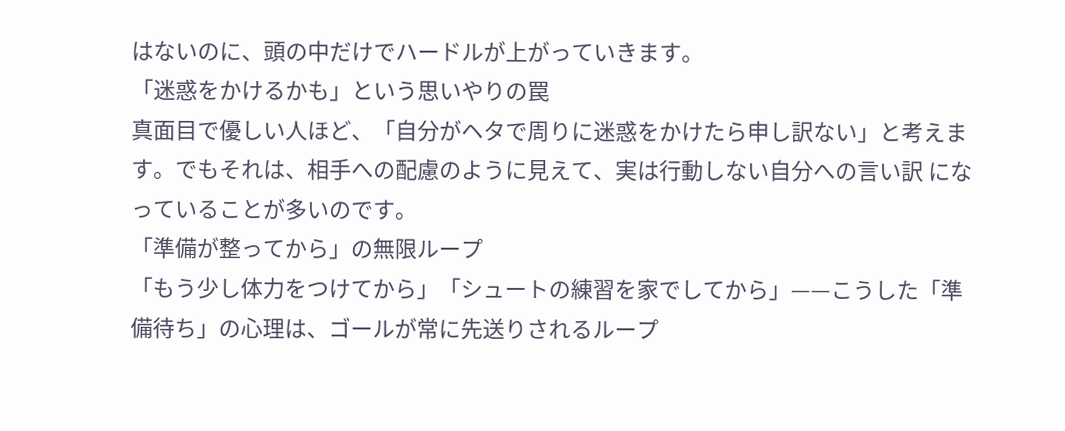はないのに、頭の中だけでハードルが上がっていきます。
「迷惑をかけるかも」という思いやりの罠
真面目で優しい人ほど、「自分がヘタで周りに迷惑をかけたら申し訳ない」と考えます。でもそれは、相手への配慮のように見えて、実は行動しない自分への言い訳 になっていることが多いのです。
「準備が整ってから」の無限ループ
「もう少し体力をつけてから」「シュートの練習を家でしてから」——こうした「準備待ち」の心理は、ゴールが常に先送りされるループ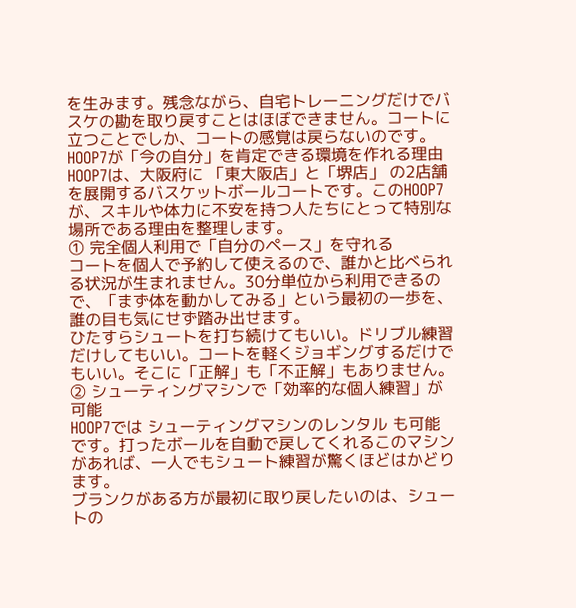を生みます。残念ながら、自宅トレーニングだけでバスケの勘を取り戻すことはほぼできません。コートに立つことでしか、コートの感覚は戻らないのです。
HOOP7が「今の自分」を肯定できる環境を作れる理由
HOOP7は、大阪府に 「東大阪店」と「堺店」 の2店舗を展開するバスケットボールコートです。このHOOP7が、スキルや体力に不安を持つ人たちにとって特別な場所である理由を整理します。
① 完全個人利用で「自分のペース」を守れる
コートを個人で予約して使えるので、誰かと比べられる状況が生まれません。30分単位から利用できるので、「まず体を動かしてみる」という最初の一歩を、誰の目も気にせず踏み出せます。
ひたすらシュートを打ち続けてもいい。ドリブル練習だけしてもいい。コートを軽くジョギングするだけでもいい。そこに「正解」も「不正解」もありません。
② シューティングマシンで「効率的な個人練習」が可能
HOOP7では シューティングマシンのレンタル も可能です。打ったボールを自動で戻してくれるこのマシンがあれば、一人でもシュート練習が驚くほどはかどります。
ブランクがある方が最初に取り戻したいのは、シュートの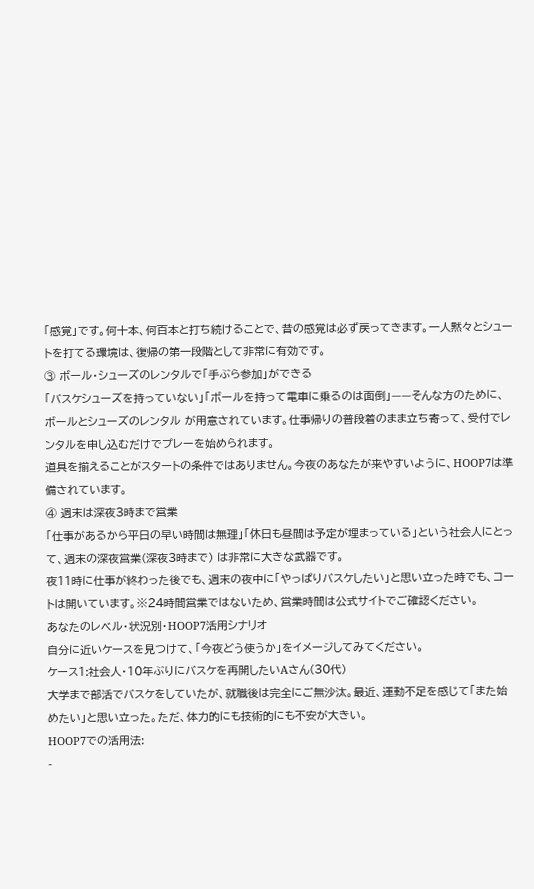「感覚」です。何十本、何百本と打ち続けることで、昔の感覚は必ず戻ってきます。一人黙々とシュートを打てる環境は、復帰の第一段階として非常に有効です。
③ ボール・シューズのレンタルで「手ぶら参加」ができる
「バスケシューズを持っていない」「ボールを持って電車に乗るのは面倒」——そんな方のために、ボールとシューズのレンタル が用意されています。仕事帰りの普段着のまま立ち寄って、受付でレンタルを申し込むだけでプレーを始められます。
道具を揃えることがスタートの条件ではありません。今夜のあなたが来やすいように、HOOP7は準備されています。
④ 週末は深夜3時まで営業
「仕事があるから平日の早い時間は無理」「休日も昼間は予定が埋まっている」という社会人にとって、週末の深夜営業(深夜3時まで) は非常に大きな武器です。
夜11時に仕事が終わった後でも、週末の夜中に「やっぱりバスケしたい」と思い立った時でも、コートは開いています。※24時間営業ではないため、営業時間は公式サイトでご確認ください。
あなたのレベル・状況別・HOOP7活用シナリオ
自分に近いケースを見つけて、「今夜どう使うか」をイメージしてみてください。
ケース1:社会人・10年ぶりにバスケを再開したいAさん(30代)
大学まで部活でバスケをしていたが、就職後は完全にご無沙汰。最近、運動不足を感じて「また始めたい」と思い立った。ただ、体力的にも技術的にも不安が大きい。
HOOP7での活用法:
-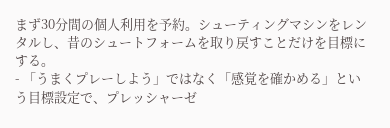まず30分間の個人利用を予約。シューティングマシンをレンタルし、昔のシュートフォームを取り戻すことだけを目標にする。
- 「うまくプレーしよう」ではなく「感覚を確かめる」という目標設定で、プレッシャーゼ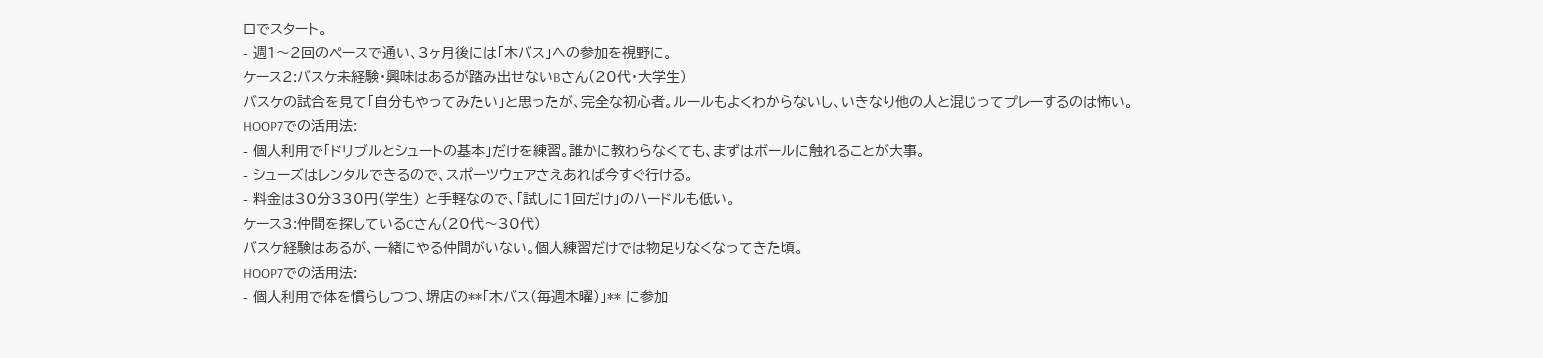ロでスタート。
- 週1〜2回のペースで通い、3ヶ月後には「木バス」への参加を視野に。
ケース2:バスケ未経験・興味はあるが踏み出せないBさん(20代・大学生)
バスケの試合を見て「自分もやってみたい」と思ったが、完全な初心者。ルールもよくわからないし、いきなり他の人と混じってプレーするのは怖い。
HOOP7での活用法:
- 個人利用で「ドリブルとシュートの基本」だけを練習。誰かに教わらなくても、まずはボールに触れることが大事。
- シューズはレンタルできるので、スポーツウェアさえあれば今すぐ行ける。
- 料金は30分330円(学生) と手軽なので、「試しに1回だけ」のハードルも低い。
ケース3:仲間を探しているCさん(20代〜30代)
バスケ経験はあるが、一緒にやる仲間がいない。個人練習だけでは物足りなくなってきた頃。
HOOP7での活用法:
- 個人利用で体を慣らしつつ、堺店の**「木バス(毎週木曜)」** に参加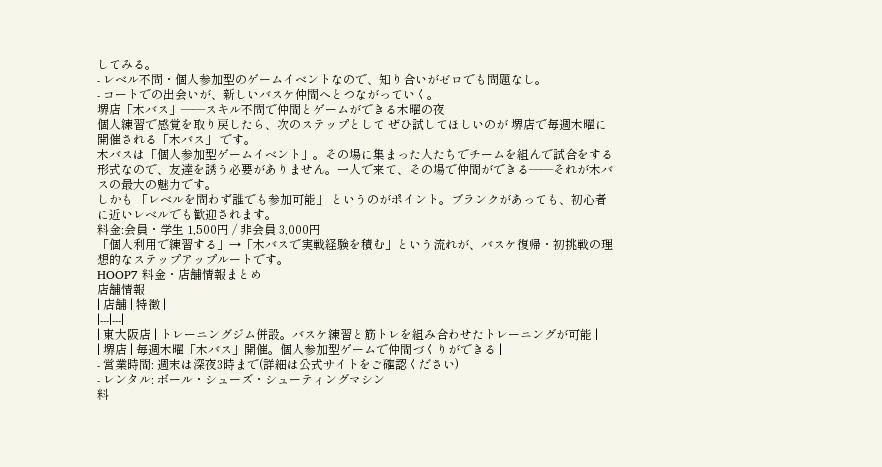してみる。
- レベル不問・個人参加型のゲームイベントなので、知り合いがゼロでも問題なし。
- コートでの出会いが、新しいバスケ仲間へとつながっていく。
堺店「木バス」——スキル不問で仲間とゲームができる木曜の夜
個人練習で感覚を取り戻したら、次のステップとして ぜひ試してほしいのが 堺店で毎週木曜に開催される「木バス」 です。
木バスは「個人参加型ゲームイベント」。その場に集まった人たちでチームを組んで試合をする形式なので、友達を誘う必要がありません。一人で来て、その場で仲間ができる——それが木バスの最大の魅力です。
しかも 「レベルを問わず誰でも参加可能」 というのがポイント。ブランクがあっても、初心者に近いレベルでも歓迎されます。
料金:会員・学生 1,500円 / 非会員 3,000円
「個人利用で練習する」→「木バスで実戦経験を積む」という流れが、バスケ復帰・初挑戦の理想的なステップアップルートです。
HOOP7 料金・店舗情報まとめ
店舗情報
| 店舗 | 特徴 |
|---|---|
| 東大阪店 | トレーニングジム併設。バスケ練習と筋トレを組み合わせたトレーニングが可能 |
| 堺店 | 毎週木曜「木バス」開催。個人参加型ゲームで仲間づくりができる |
- 営業時間: 週末は深夜3時まで(詳細は公式サイトをご確認ください)
- レンタル: ボール・シューズ・シューティングマシン
料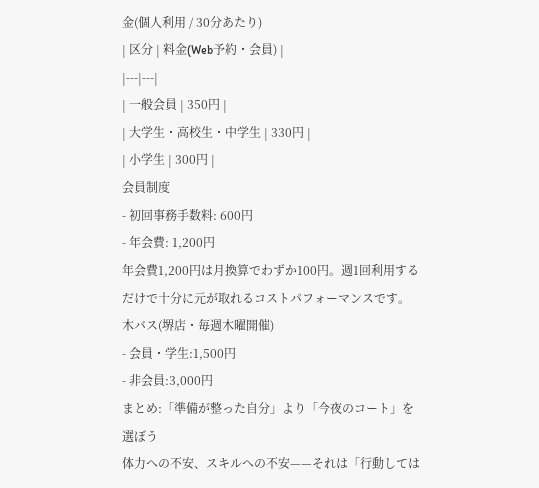金(個人利用 / 30分あたり)
| 区分 | 料金(Web予約・会員) |
|---|---|
| 一般会員 | 350円 |
| 大学生・高校生・中学生 | 330円 |
| 小学生 | 300円 |
会員制度
- 初回事務手数料: 600円
- 年会費: 1,200円
年会費1,200円は月換算でわずか100円。週1回利用するだけで十分に元が取れるコストパフォーマンスです。
木バス(堺店・毎週木曜開催)
- 会員・学生:1,500円
- 非会員:3,000円
まとめ:「準備が整った自分」より「今夜のコート」を選ぼう
体力への不安、スキルへの不安——それは「行動しては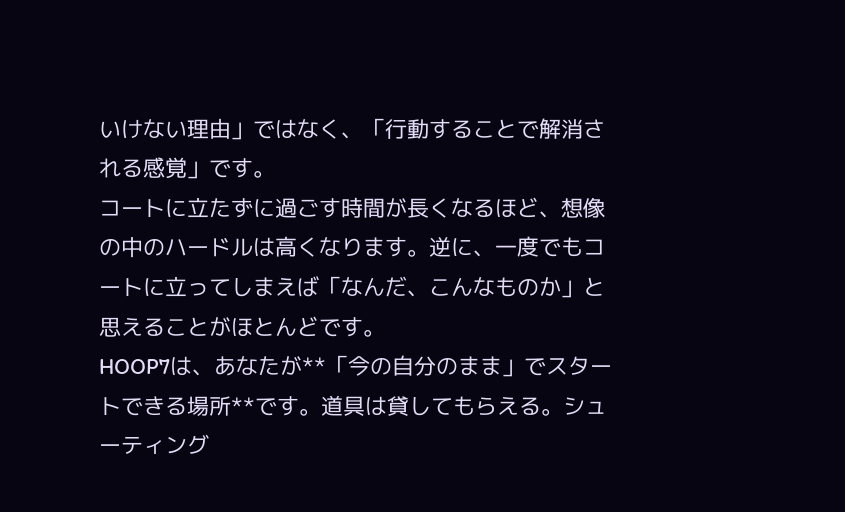いけない理由」ではなく、「行動することで解消される感覚」です。
コートに立たずに過ごす時間が長くなるほど、想像の中のハードルは高くなります。逆に、一度でもコートに立ってしまえば「なんだ、こんなものか」と思えることがほとんどです。
HOOP7は、あなたが**「今の自分のまま」でスタートできる場所**です。道具は貸してもらえる。シューティング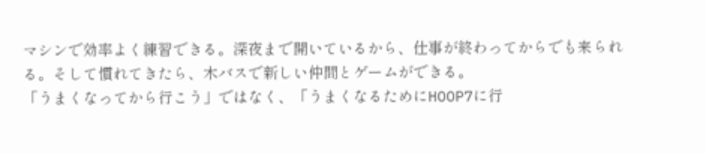マシンで効率よく練習できる。深夜まで開いているから、仕事が終わってからでも来られる。そして慣れてきたら、木バスで新しい仲間とゲームができる。
「うまくなってから行こう」ではなく、「うまくなるためにHOOP7に行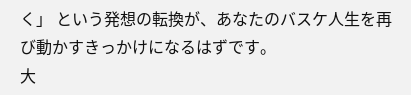く」 という発想の転換が、あなたのバスケ人生を再び動かすきっかけになるはずです。
大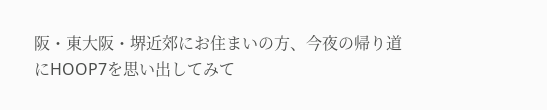阪・東大阪・堺近郊にお住まいの方、今夜の帰り道にHOOP7を思い出してみて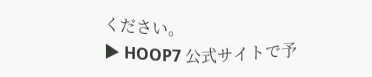ください。
▶ HOOP7 公式サイトで予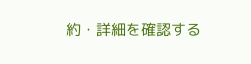約・詳細を確認する